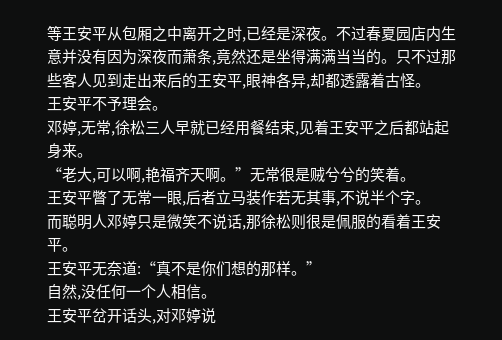等王安平从包厢之中离开之时,已经是深夜。不过春夏园店内生意并没有因为深夜而萧条,竟然还是坐得满满当当的。只不过那些客人见到走出来后的王安平,眼神各异,却都透露着古怪。
王安平不予理会。
邓婷,无常,徐松三人早就已经用餐结束,见着王安平之后都站起身来。
“老大,可以啊,艳福齐天啊。”无常很是贼兮兮的笑着。
王安平瞥了无常一眼,后者立马装作若无其事,不说半个字。
而聪明人邓婷只是微笑不说话,那徐松则很是佩服的看着王安平。
王安平无奈道:“真不是你们想的那样。”
自然,没任何一个人相信。
王安平岔开话头,对邓婷说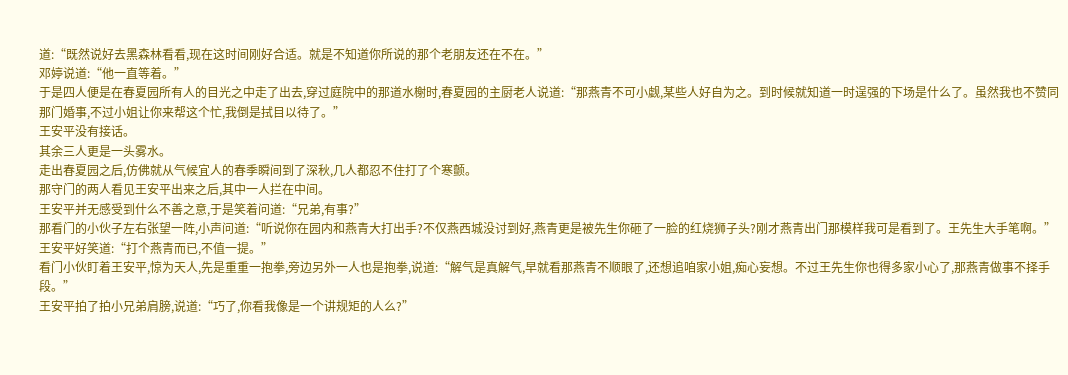道:“既然说好去黑森林看看,现在这时间刚好合适。就是不知道你所说的那个老朋友还在不在。”
邓婷说道:“他一直等着。”
于是四人便是在春夏园所有人的目光之中走了出去,穿过庭院中的那道水榭时,春夏园的主厨老人说道:“那燕青不可小觑,某些人好自为之。到时候就知道一时逞强的下场是什么了。虽然我也不赞同那门婚事,不过小姐让你来帮这个忙,我倒是拭目以待了。”
王安平没有接话。
其余三人更是一头雾水。
走出春夏园之后,仿佛就从气候宜人的春季瞬间到了深秋,几人都忍不住打了个寒颤。
那守门的两人看见王安平出来之后,其中一人拦在中间。
王安平并无感受到什么不善之意,于是笑着问道:“兄弟,有事?”
那看门的小伙子左右张望一阵,小声问道:“听说你在园内和燕青大打出手?不仅燕西城没讨到好,燕青更是被先生你砸了一脸的红烧狮子头?刚才燕青出门那模样我可是看到了。王先生大手笔啊。”
王安平好笑道:“打个燕青而已,不值一提。”
看门小伙盯着王安平,惊为天人,先是重重一抱拳,旁边另外一人也是抱拳,说道:“解气是真解气,早就看那燕青不顺眼了,还想追咱家小姐,痴心妄想。不过王先生你也得多家小心了,那燕青做事不择手段。”
王安平拍了拍小兄弟肩膀,说道:“巧了,你看我像是一个讲规矩的人么?”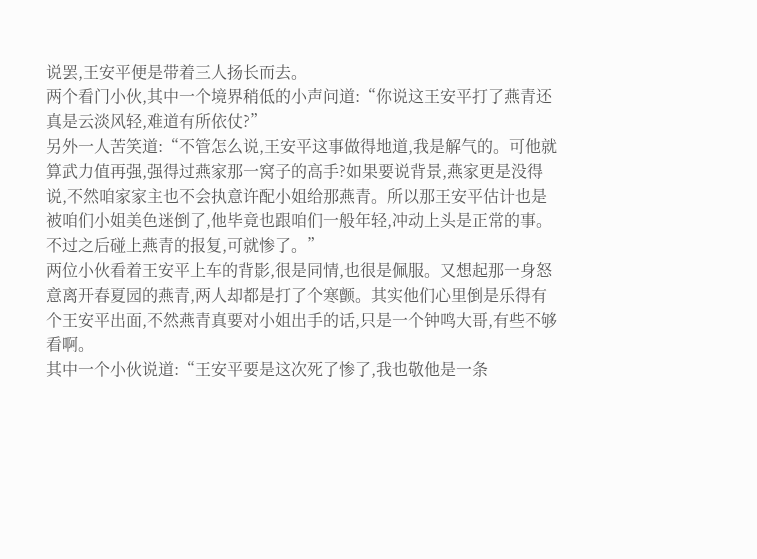说罢,王安平便是带着三人扬长而去。
两个看门小伙,其中一个境界稍低的小声问道:“你说这王安平打了燕青还真是云淡风轻,难道有所依仗?”
另外一人苦笑道:“不管怎么说,王安平这事做得地道,我是解气的。可他就算武力值再强,强得过燕家那一窝子的高手?如果要说背景,燕家更是没得说,不然咱家家主也不会执意许配小姐给那燕青。所以那王安平估计也是被咱们小姐美色迷倒了,他毕竟也跟咱们一般年轻,冲动上头是正常的事。不过之后碰上燕青的报复,可就惨了。”
两位小伙看着王安平上车的背影,很是同情,也很是佩服。又想起那一身怒意离开春夏园的燕青,两人却都是打了个寒颤。其实他们心里倒是乐得有个王安平出面,不然燕青真要对小姐出手的话,只是一个钟鸣大哥,有些不够看啊。
其中一个小伙说道:“王安平要是这次死了惨了,我也敬他是一条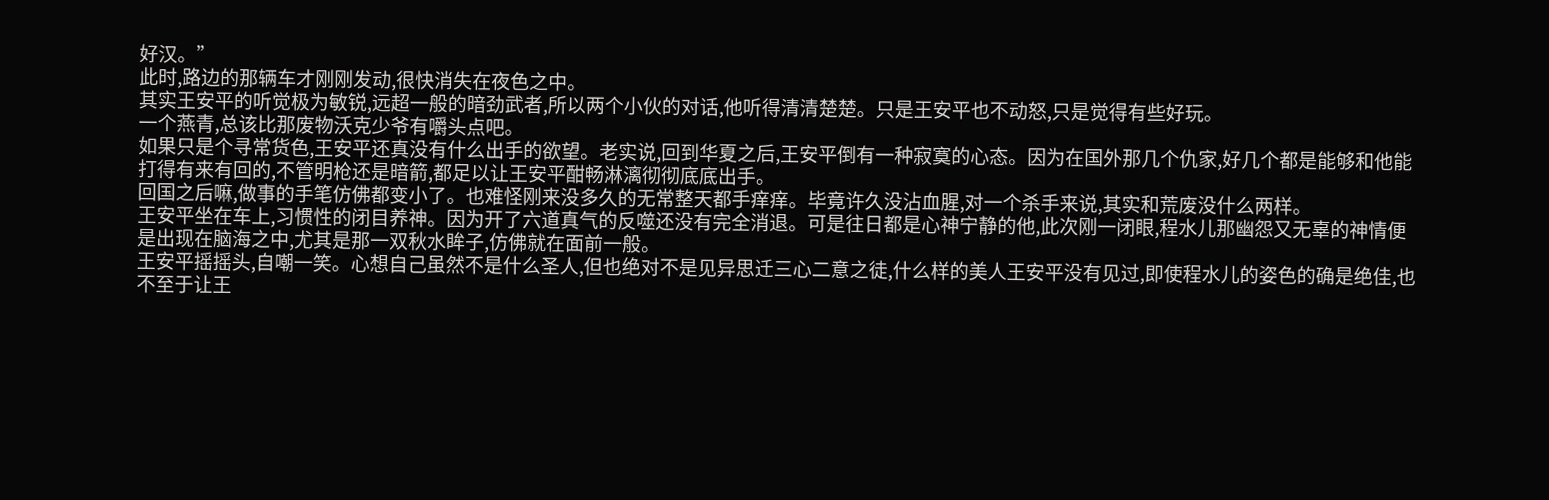好汉。”
此时,路边的那辆车才刚刚发动,很快消失在夜色之中。
其实王安平的听觉极为敏锐,远超一般的暗劲武者,所以两个小伙的对话,他听得清清楚楚。只是王安平也不动怒,只是觉得有些好玩。
一个燕青,总该比那废物沃克少爷有嚼头点吧。
如果只是个寻常货色,王安平还真没有什么出手的欲望。老实说,回到华夏之后,王安平倒有一种寂寞的心态。因为在国外那几个仇家,好几个都是能够和他能打得有来有回的,不管明枪还是暗箭,都足以让王安平酣畅淋漓彻彻底底出手。
回国之后嘛,做事的手笔仿佛都变小了。也难怪刚来没多久的无常整天都手痒痒。毕竟许久没沾血腥,对一个杀手来说,其实和荒废没什么两样。
王安平坐在车上,习惯性的闭目养神。因为开了六道真气的反噬还没有完全消退。可是往日都是心神宁静的他,此次刚一闭眼,程水儿那幽怨又无辜的神情便是出现在脑海之中,尤其是那一双秋水眸子,仿佛就在面前一般。
王安平摇摇头,自嘲一笑。心想自己虽然不是什么圣人,但也绝对不是见异思迁三心二意之徒,什么样的美人王安平没有见过,即使程水儿的姿色的确是绝佳,也不至于让王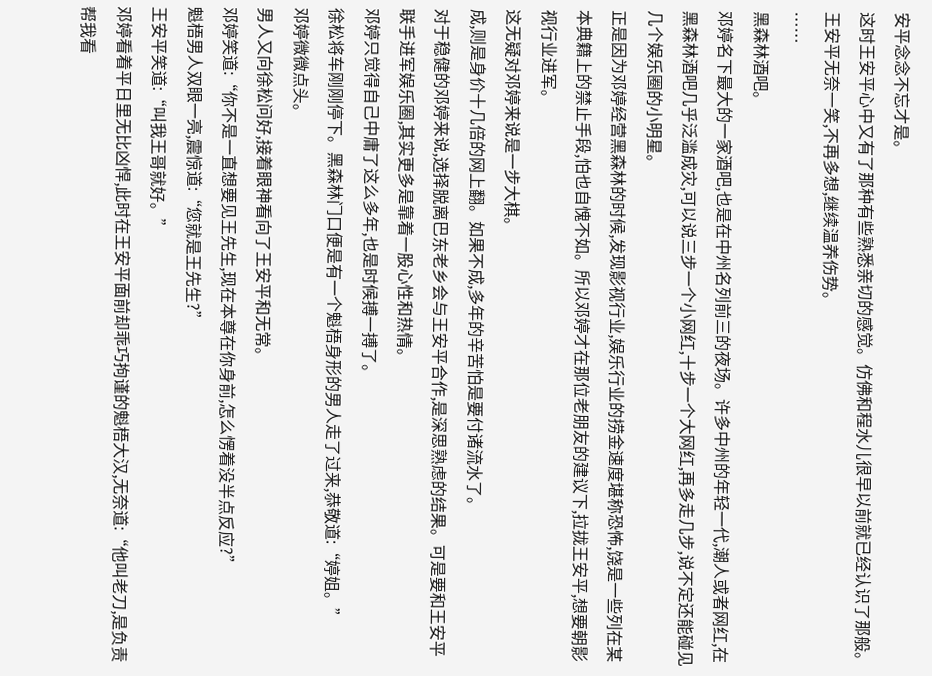安平念念不忘才是。
这时王安平心中又有了那种有些熟悉亲切的感觉。仿佛和程水儿很早以前就已经认识了那般。
王安平无奈一笑,不再多想,继续温养伤势。
……
黑森林酒吧。
邓婷名下最大的一家酒吧,也是在中州名列前三的夜场。许多中州的年轻一代,潮人或者网红,在黑森林酒吧几乎泛滥成灾,可以说三步一个小网红,十步一个大网红,再多走几步,说不定还能碰见几个娱乐圈的小明星。
正是因为邓婷经营黑森林的时候,发现影视行业,娱乐行业的捞金速度堪称恐怖,饶是一些列在某本典籍上的禁止手段,怕也自愧不如。所以邓婷才在那位老朋友的建议下,拉拢王安平,想要朝影视行业进军。
这无疑对邓婷来说是一步大棋。
成,则是身价十几倍的网上翻。如果不成,多年的辛苦怕是要付诸流水了。
对于稳健的邓婷来说,选择脱离巴东老乡会与王安平合作,是深思熟虑的结果。可是要和王安平联手进军娱乐圈,其实更多是靠着一股心性和热情。
邓婷只觉得自己中庸了这么多年,也是时候搏一搏了。
徐松将车刚刚停下。黑森林门口便是有一个魁梧身形的男人走了过来,恭敬道:“婷姐。”
邓婷微微点头。
男人又向徐松问好,接着眼神看向了王安平和无常。
邓婷笑道:“你不是一直想要见王先生,现在本尊在你身前,怎么愣着没半点反应?”
魁梧男人双眼一亮,震惊道:“您就是王先生?”
王安平笑道:“叫我王哥就好。”
邓婷看着平日里无比凶悍,此时在王安平面前却乖巧拘谨的魁梧大汉,无奈道:“他叫老刀,是负责帮我看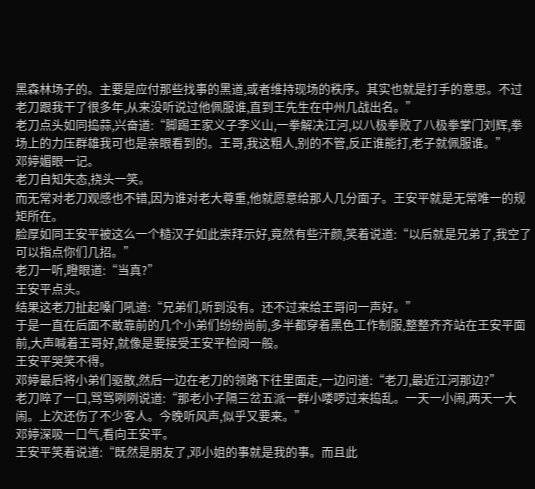黑森林场子的。主要是应付那些找事的黑道,或者维持现场的秩序。其实也就是打手的意思。不过老刀跟我干了很多年,从来没听说过他佩服谁,直到王先生在中州几战出名。”
老刀点头如同捣蒜,兴奋道:“脚踢王家义子李义山,一拳解决江河,以八极拳败了八极拳掌门刘辉,拳场上的力压群雄我可也是亲眼看到的。王哥,我这粗人,别的不管,反正谁能打,老子就佩服谁。”
邓婷媚眼一记。
老刀自知失态,挠头一笑。
而无常对老刀观感也不错,因为谁对老大尊重,他就愿意给那人几分面子。王安平就是无常唯一的规矩所在。
脸厚如同王安平被这么一个糙汉子如此崇拜示好,竟然有些汗颜,笑着说道:“以后就是兄弟了,我空了可以指点你们几招。”
老刀一听,瞪眼道:“当真?”
王安平点头。
结果这老刀扯起嗓门吼道:“兄弟们,听到没有。还不过来给王哥问一声好。”
于是一直在后面不敢靠前的几个小弟们纷纷尚前,多半都穿着黑色工作制服,整整齐齐站在王安平面前,大声喊着王哥好,就像是要接受王安平检阅一般。
王安平哭笑不得。
邓婷最后将小弟们驱散,然后一边在老刀的领路下往里面走,一边问道:“老刀,最近江河那边?”
老刀啐了一口,骂骂咧咧说道:“那老小子隔三岔五派一群小喽啰过来捣乱。一天一小闹,两天一大闹。上次还伤了不少客人。今晚听风声,似乎又要来。”
邓婷深吸一口气,看向王安平。
王安平笑着说道:“既然是朋友了,邓小姐的事就是我的事。而且此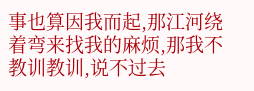事也算因我而起,那江河绕着弯来找我的麻烦,那我不教训教训,说不过去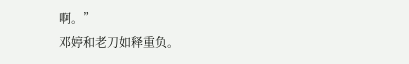啊。”
邓婷和老刀如释重负。